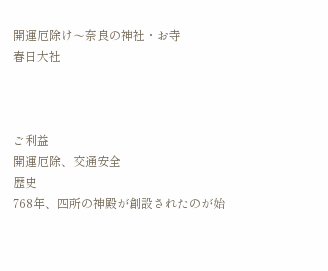開運厄除け〜奈良の神社・お寺
春日大社



ご利益
開運厄除、交通安全
歴史
768年、四所の神殿が創設されたのが始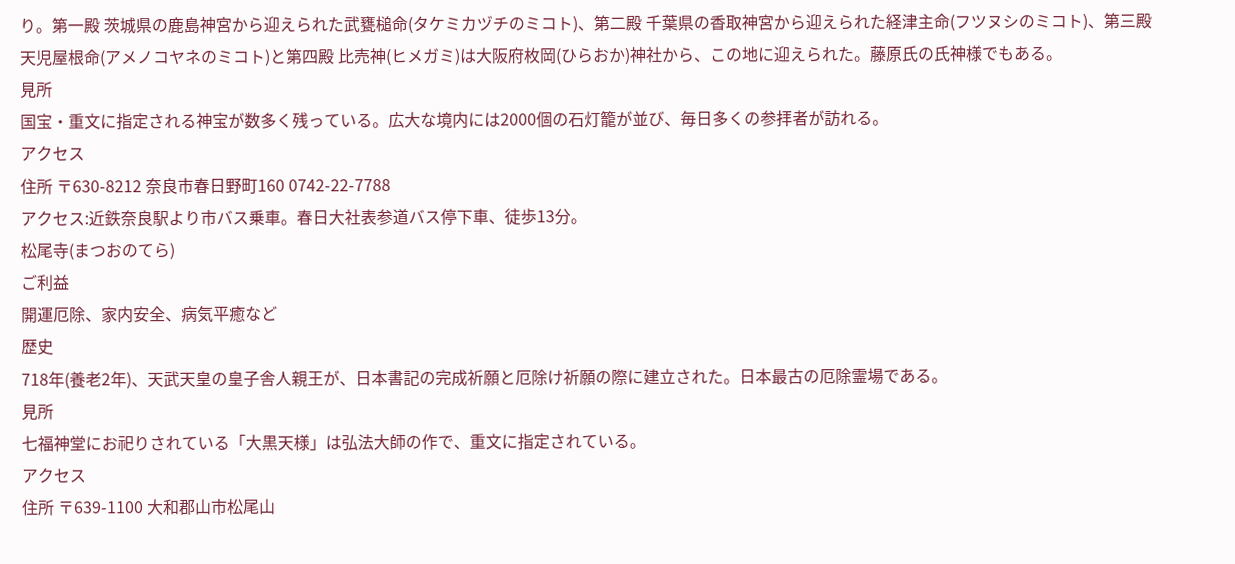り。第一殿 茨城県の鹿島神宮から迎えられた武甕槌命(タケミカヅチのミコト)、第二殿 千葉県の香取神宮から迎えられた経津主命(フツヌシのミコト)、第三殿 天児屋根命(アメノコヤネのミコト)と第四殿 比売神(ヒメガミ)は大阪府枚岡(ひらおか)神社から、この地に迎えられた。藤原氏の氏神様でもある。
見所
国宝・重文に指定される神宝が数多く残っている。広大な境内には2000個の石灯籠が並び、毎日多くの参拝者が訪れる。
アクセス
住所 〒630-8212 奈良市春日野町160 0742-22-7788
アクセス:近鉄奈良駅より市バス乗車。春日大社表参道バス停下車、徒歩13分。
松尾寺(まつおのてら)
ご利益
開運厄除、家内安全、病気平癒など
歴史
718年(養老2年)、天武天皇の皇子舎人親王が、日本書記の完成祈願と厄除け祈願の際に建立された。日本最古の厄除霊場である。
見所
七福神堂にお祀りされている「大黒天様」は弘法大師の作で、重文に指定されている。
アクセス
住所 〒639-1100 大和郡山市松尾山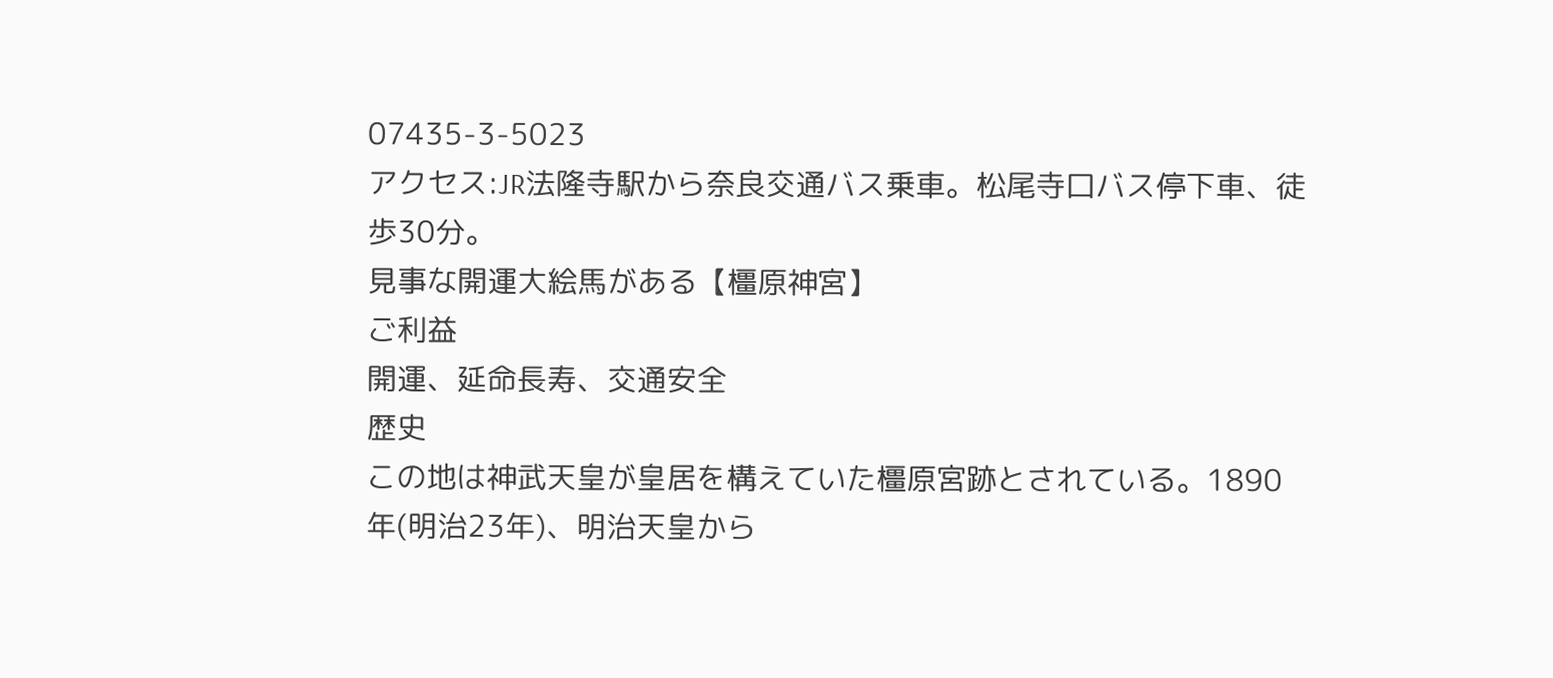07435-3-5023
アクセス:JR法隆寺駅から奈良交通バス乗車。松尾寺口バス停下車、徒歩30分。
見事な開運大絵馬がある【橿原神宮】
ご利益
開運、延命長寿、交通安全
歴史
この地は神武天皇が皇居を構えていた橿原宮跡とされている。1890年(明治23年)、明治天皇から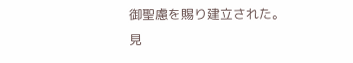御聖慮を賜り建立された。
見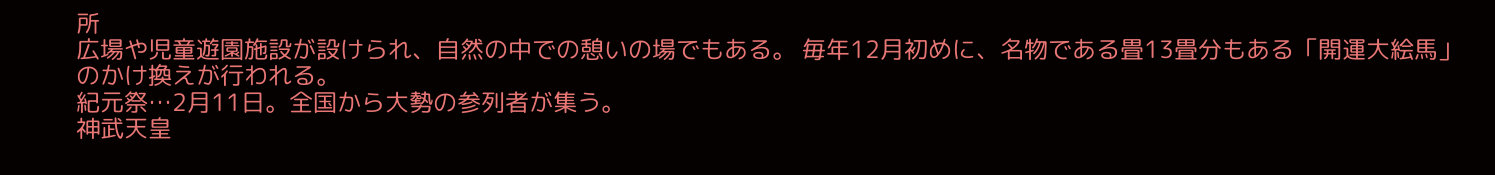所
広場や児童遊園施設が設けられ、自然の中での憩いの場でもある。 毎年12月初めに、名物である畳13畳分もある「開運大絵馬」のかけ換えが行われる。
紀元祭…2月11日。全国から大勢の参列者が集う。
神武天皇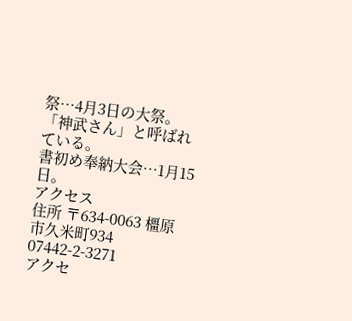祭…4月3日の大祭。「神武さん」と呼ばれている。
書初め奉納大会…1月15日。
アクセス
住所 〒634-0063 橿原市久米町934 07442-2-3271
アクセ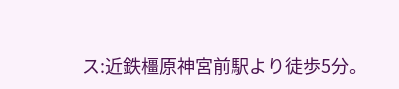ス:近鉄橿原神宮前駅より徒歩5分。